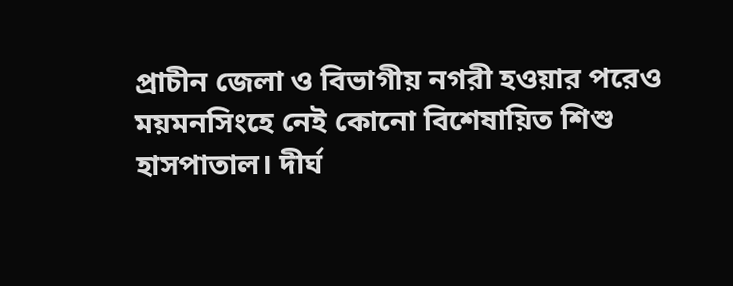প্রাচীন জেলা ও বিভাগীয় নগরী হওয়ার পরেও ময়মনসিংহে নেই কোনো বিশেষায়িত শিশু হাসপাতাল। দীর্ঘ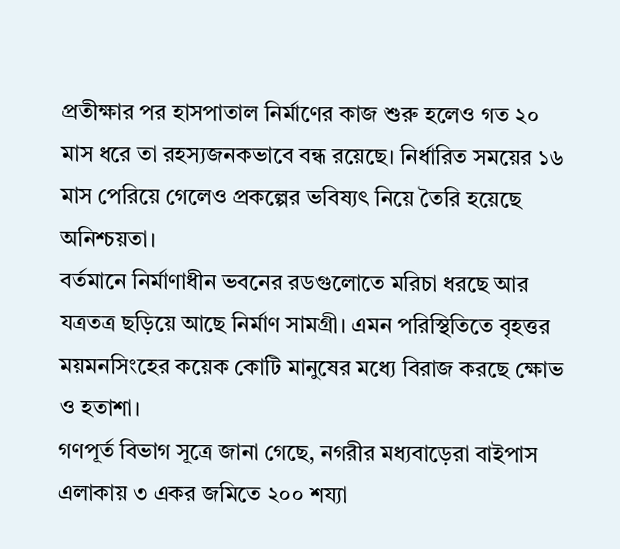প্রতীক্ষার পর হাসপাতাল নির্মাণের কাজ শুরু হলেও গত ২০ মাস ধরে তা রহস্যজনকভাবে বন্ধ রয়েছে। নির্ধারিত সময়ের ১৬ মাস পেরিয়ে গেলেও প্রকল্পের ভবিষ্যৎ নিয়ে তৈরি হয়েছে অনিশ্চয়তা।
বর্তমানে নির্মাণাধীন ভবনের রডগুলোতে মরিচা ধরছে আর যত্রতত্র ছড়িয়ে আছে নির্মাণ সামগ্রী। এমন পরিস্থিতিতে বৃহত্তর ময়মনসিংহের কয়েক কোটি মানুষের মধ্যে বিরাজ করছে ক্ষোভ ও হতাশা।
গণপূর্ত বিভাগ সূত্রে জানা গেছে, নগরীর মধ্যবাড়েরা বাইপাস এলাকায় ৩ একর জমিতে ২০০ শয্যা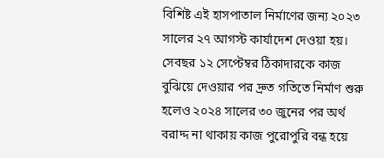বিশিষ্ট এই হাসপাতাল নির্মাণের জন্য ২০২৩ সালের ২৭ আগস্ট কার্যাদেশ দেওয়া হয়। সেবছর ১২ সেপ্টেম্বর ঠিকাদারকে কাজ বুঝিয়ে দেওয়ার পর দ্রুত গতিতে নির্মাণ শুরু হলেও ২০২৪ সালের ৩০ জুনের পর অর্থ বরাদ্দ না থাকায় কাজ পুরোপুরি বন্ধ হয়ে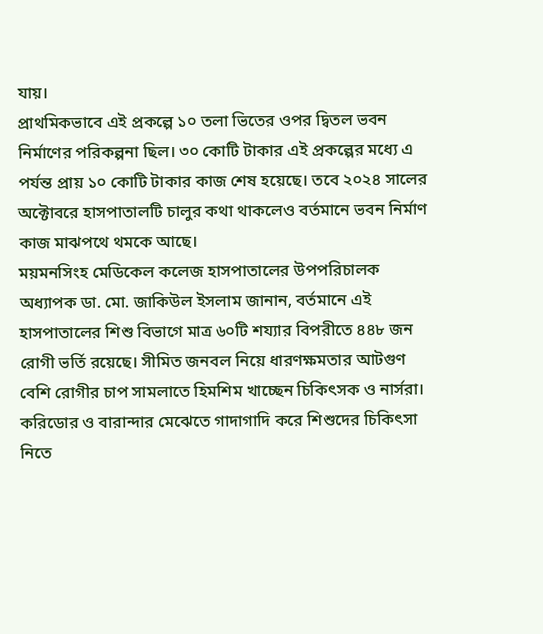যায়।
প্রাথমিকভাবে এই প্রকল্পে ১০ তলা ভিতের ওপর দ্বিতল ভবন নির্মাণের পরিকল্পনা ছিল। ৩০ কোটি টাকার এই প্রকল্পের মধ্যে এ পর্যন্ত প্রায় ১০ কোটি টাকার কাজ শেষ হয়েছে। তবে ২০২৪ সালের অক্টোবরে হাসপাতালটি চালুর কথা থাকলেও বর্তমানে ভবন নির্মাণ কাজ মাঝপথে থমকে আছে।
ময়মনসিংহ মেডিকেল কলেজ হাসপাতালের উপপরিচালক অধ্যাপক ডা. মো. জাকিউল ইসলাম জানান, বর্তমানে এই হাসপাতালের শিশু বিভাগে মাত্র ৬০টি শয্যার বিপরীতে ৪৪৮ জন রোগী ভর্তি রয়েছে। সীমিত জনবল নিয়ে ধারণক্ষমতার আটগুণ বেশি রোগীর চাপ সামলাতে হিমশিম খাচ্ছেন চিকিৎসক ও নার্সরা। করিডোর ও বারান্দার মেঝেতে গাদাগাদি করে শিশুদের চিকিৎসা নিতে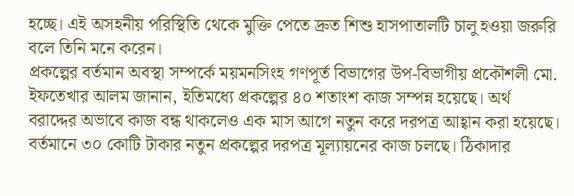হচ্ছে। এই অসহনীয় পরিস্থিতি থেকে মুক্তি পেতে দ্রুত শিশু হাসপাতালটি চালু হওয়া জরুরি বলে তিনি মনে করেন।
প্রকল্পের বর্তমান অবস্থা সম্পর্কে ময়মনসিংহ গণপূর্ত বিভাগের উপ-বিভাগীয় প্রকৌশলী মো. ইফতেখার আলম জানান, ইতিমধ্যে প্রকল্পের ৪০ শতাংশ কাজ সম্পন্ন হয়েছে। অর্থ বরাদ্দের অভাবে কাজ বন্ধ থাকলেও এক মাস আগে নতুন করে দরপত্র আহ্বান করা হয়েছে। বর্তমানে ৩০ কোটি টাকার নতুন প্রকল্পের দরপত্র মূল্যায়নের কাজ চলছে। ঠিকাদার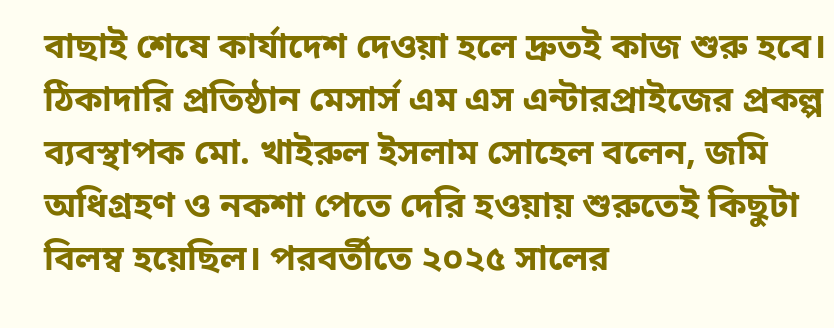বাছাই শেষে কার্যাদেশ দেওয়া হলে দ্রুতই কাজ শুরু হবে।
ঠিকাদারি প্রতিষ্ঠান মেসার্স এম এস এন্টারপ্রাইজের প্রকল্প ব্যবস্থাপক মো. খাইরুল ইসলাম সোহেল বলেন, জমি অধিগ্রহণ ও নকশা পেতে দেরি হওয়ায় শুরুতেই কিছুটা বিলম্ব হয়েছিল। পরবর্তীতে ২০২৫ সালের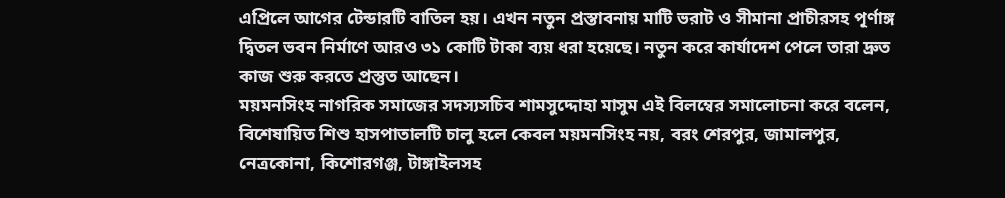এপ্রিলে আগের টেন্ডারটি বাতিল হয়। এখন নতুন প্রস্তাবনায় মাটি ভরাট ও সীমানা প্রাচীরসহ পূর্ণাঙ্গ দ্বিতল ভবন নির্মাণে আরও ৩১ কোটি টাকা ব্যয় ধরা হয়েছে। নতুন করে কার্যাদেশ পেলে তারা দ্রুত কাজ শুরু করতে প্রস্তুত আছেন।
ময়মনসিংহ নাগরিক সমাজের সদস্যসচিব শামসুদ্দোহা মাসুম এই বিলম্বের সমালোচনা করে বলেন, বিশেষায়িত শিশু হাসপাতালটি চালু হলে কেবল ময়মনসিংহ নয়, বরং শেরপুর, জামালপুর, নেত্রকোনা, কিশোরগঞ্জ, টাঙ্গাইলসহ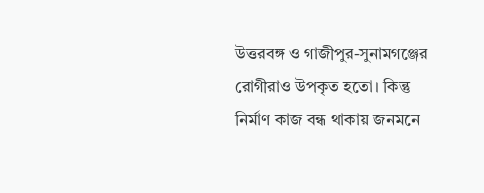উত্তরবঙ্গ ও গাজীপুর-সুনামগঞ্জের রোগীরাও উপকৃত হতো। কিন্তু নির্মাণ কাজ বন্ধ থাকায় জনমনে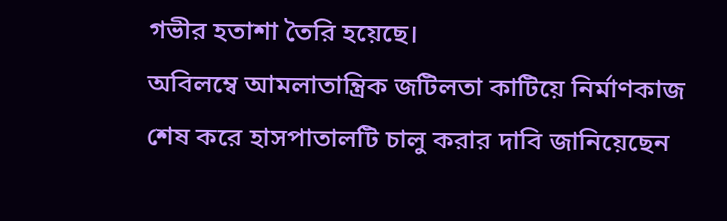গভীর হতাশা তৈরি হয়েছে।
অবিলম্বে আমলাতান্ত্রিক জটিলতা কাটিয়ে নির্মাণকাজ শেষ করে হাসপাতালটি চালু করার দাবি জানিয়েছেন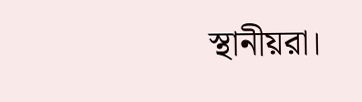স্থানীয়রা।